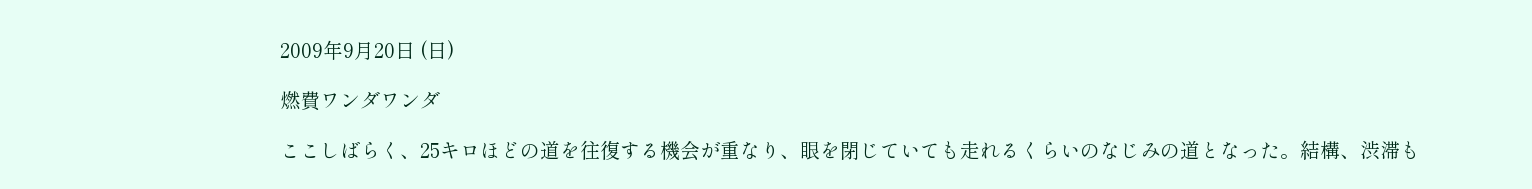2009年9月20日 (日)

燃費ワンダワンダ

ここしばらく、25キロほどの道を往復する機会が重なり、眼を閉じていても走れるくらいのなじみの道となった。結構、渋滞も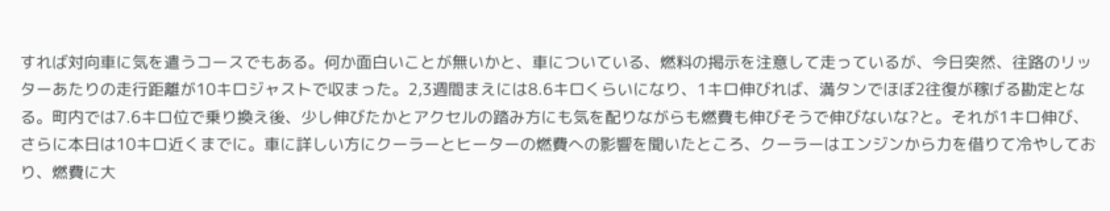すれば対向車に気を遣うコースでもある。何か面白いことが無いかと、車についている、燃料の掲示を注意して走っているが、今日突然、往路のリッターあたりの走行距離が10キロジャストで収まった。2,3週間まえには8.6キロくらいになり、1キロ伸びれば、満タンでほぼ2往復が稼げる勘定となる。町内では7.6キロ位で乗り換え後、少し伸びたかとアクセルの踏み方にも気を配りながらも燃費も伸びそうで伸びないな?と。それが1キロ伸び、さらに本日は10キロ近くまでに。車に詳しい方にクーラーとヒーターの燃費への影響を聞いたところ、クーラーはエンジンから力を借りて冷やしており、燃費に大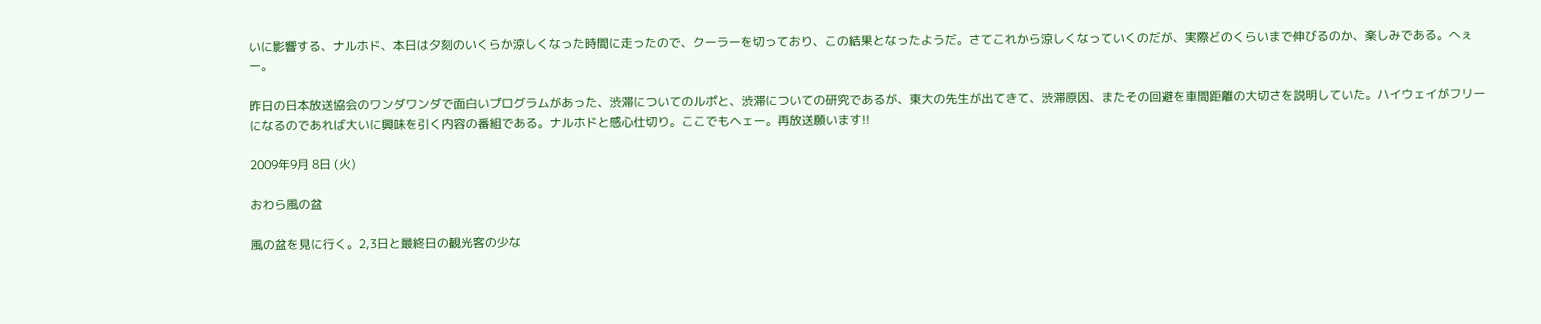いに影響する、ナルホド、本日は夕刻のいくらか涼しくなった時間に走ったので、クーラーを切っており、この結果となったようだ。さてこれから涼しくなっていくのだが、実際どのくらいまで伸びるのか、楽しみである。へぇー。

昨日の日本放送協会のワンダワンダで面白いプログラムがあった、渋滞についてのルポと、渋滞についての研究であるが、東大の先生が出てきて、渋滞原因、またその回避を車間距離の大切さを説明していた。ハイウェイがフリーになるのであれば大いに興味を引く内容の番組である。ナルホドと感心仕切り。ここでもヘェー。再放送願います!!

2009年9月 8日 (火)

おわら風の盆

風の盆を見に行く。2,3日と最終日の観光客の少な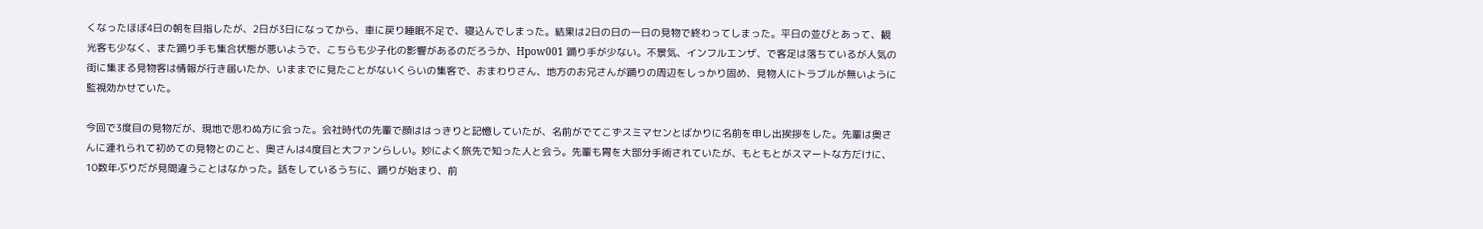くなったほぼ4日の朝を目指したが、2日が3日になってから、車に戻り睡眠不足で、寝込んでしまった。結果は2日の日の一日の見物で終わってしまった。平日の並びとあって、観光客も少なく、また踊り手も集合状態が悪いようで、こちらも少子化の影響があるのだろうか、Hpow001 踊り手が少ない。不景気、インフルエンザ、で客足は落ちているが人気の街に集まる見物客は情報が行き届いたか、いままでに見たことがないくらいの集客で、おまわりさん、地方のお兄さんが踊りの周辺をしっかり固め、見物人にトラブルが無いように監視効かせていた。

今回で3度目の見物だが、現地で思わぬ方に会った。会社時代の先輩で顔ははっきりと記憶していたが、名前がでてこずスミマセンとばかりに名前を申し出挨拶をした。先輩は奥さんに連れられて初めての見物とのこと、奥さんは4度目と大ファンらしい。妙によく旅先で知った人と会う。先輩も胃を大部分手術されていたが、もともとがスマートな方だけに、10数年ぶりだが見間違うことはなかった。話をしているうちに、踊りが始まり、前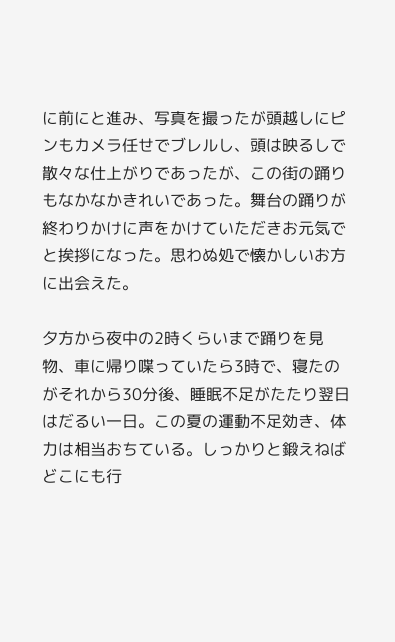に前にと進み、写真を撮ったが頭越しにピンもカメラ任せでブレルし、頭は映るしで散々な仕上がりであったが、この街の踊りもなかなかきれいであった。舞台の踊りが終わりかけに声をかけていただきお元気でと挨拶になった。思わぬ処で懐かしいお方に出会えた。

夕方から夜中の2時くらいまで踊りを見物、車に帰り喋っていたら3時で、寝たのがそれから30分後、睡眠不足がたたり翌日はだるい一日。この夏の運動不足効き、体力は相当おちている。しっかりと鍛えねばどこにも行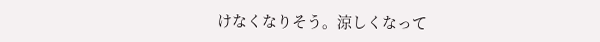けなくなりそう。涼しくなって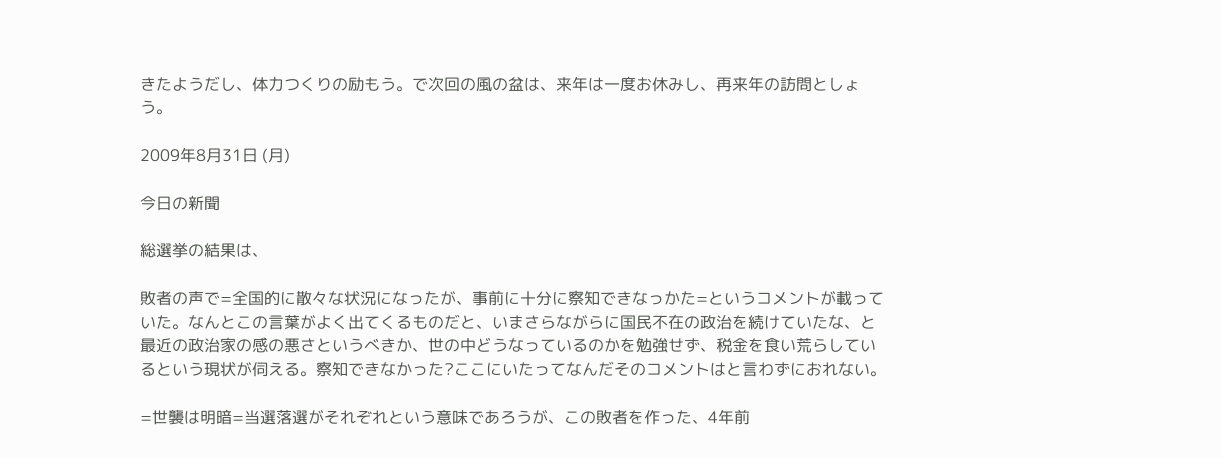きたようだし、体力つくりの励もう。で次回の風の盆は、来年は一度お休みし、再来年の訪問としょう。

2009年8月31日 (月)

今日の新聞

総選挙の結果は、

敗者の声で=全国的に散々な状況になったが、事前に十分に察知できなっかた=というコメントが載っていた。なんとこの言葉がよく出てくるものだと、いまさらながらに国民不在の政治を続けていたな、と最近の政治家の感の悪さというべきか、世の中どうなっているのかを勉強せず、税金を食い荒らしているという現状が伺える。察知できなかった?ここにいたってなんだそのコメントはと言わずにおれない。

=世襲は明暗=当選落選がそれぞれという意味であろうが、この敗者を作った、4年前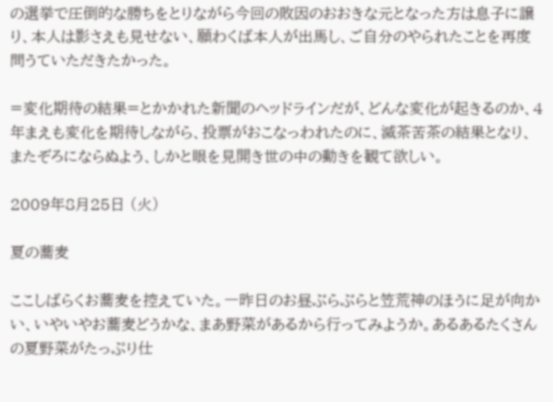の選挙で圧倒的な勝ちをとりながら今回の敗因のおおきな元となった方は息子に譲り、本人は影さえも見せない、願わくば本人が出馬し、ご自分のやられたことを再度問うていただきたかった。

=変化期待の結果=とかかれた新聞のヘッドラインだが、どんな変化が起きるのか、4年まえも変化を期待しながら、投票がおこなっわれたのに、滅茶苦茶の結果となり、またぞろにならぬよう、しかと眼を見開き世の中の動きを観て欲しい。

2009年8月25日 (火)

夏の蕎麦

ここしばらくお蕎麦を控えていた。一昨日のお昼ぶらぶらと笠荒神のほうに足が向かい、いやいやお蕎麦どうかな、まあ野菜があるから行ってみようか。あるあるたくさんの夏野菜がたっぷり仕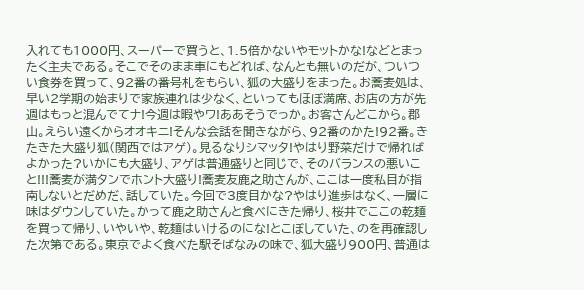入れても1000円、スーパーで買うと、1.5倍かないやモットかな!などとまったく主夫である。そこでそのまま車にもどれば、なんとも無いのだが、ついつい食券を買って、92番の番号札をもらい、狐の大盛りをまった。お蕎麦処は、早い2学期の始まりで家族連れは少なく、といってもほぼ満席、お店の方が先週はもっと混んでてナ!今週は暇やワ!ああそうでっか。お客さんどこから。郡山。えらい遠くからオオキニ!そんな会話を聞きながら、92番のかた!92番。きたきた大盛り狐(関西ではアゲ)。見るなりシマッタ!やはり野菜だけで帰ればよかった?いかにも大盛り、アゲは普通盛りと同じで、そのバランスの悪いこと!!!蕎麦が満タンでホント大盛り!蕎麦友鹿之助さんが、ここは一度私目が指南しないとだめだ、話していた。今回で3度目かな?やはり進歩はなく、一層に味はダウンしていた。かって鹿之助さんと食べにきた帰り、桜井でここの乾麺を買って帰り、いやいや、乾麺はいけるのにな!とこぼしていた、のを再確認した次第である。東京でよく食べた駅そばなみの味で、狐大盛り900円、普通は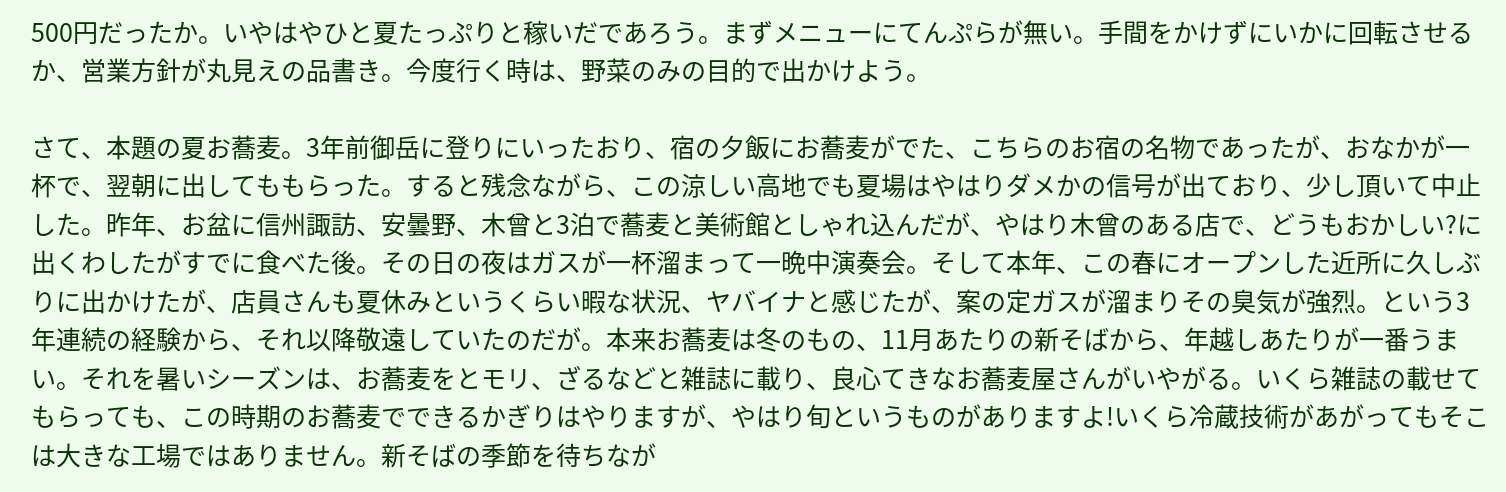500円だったか。いやはやひと夏たっぷりと稼いだであろう。まずメニューにてんぷらが無い。手間をかけずにいかに回転させるか、営業方針が丸見えの品書き。今度行く時は、野菜のみの目的で出かけよう。

さて、本題の夏お蕎麦。3年前御岳に登りにいったおり、宿の夕飯にお蕎麦がでた、こちらのお宿の名物であったが、おなかが一杯で、翌朝に出してももらった。すると残念ながら、この涼しい高地でも夏場はやはりダメかの信号が出ており、少し頂いて中止した。昨年、お盆に信州諏訪、安曇野、木曾と3泊で蕎麦と美術館としゃれ込んだが、やはり木曾のある店で、どうもおかしい?に出くわしたがすでに食べた後。その日の夜はガスが一杯溜まって一晩中演奏会。そして本年、この春にオープンした近所に久しぶりに出かけたが、店員さんも夏休みというくらい暇な状況、ヤバイナと感じたが、案の定ガスが溜まりその臭気が強烈。という3年連続の経験から、それ以降敬遠していたのだが。本来お蕎麦は冬のもの、11月あたりの新そばから、年越しあたりが一番うまい。それを暑いシーズンは、お蕎麦をとモリ、ざるなどと雑誌に載り、良心てきなお蕎麦屋さんがいやがる。いくら雑誌の載せてもらっても、この時期のお蕎麦でできるかぎりはやりますが、やはり旬というものがありますよ!いくら冷蔵技術があがってもそこは大きな工場ではありません。新そばの季節を待ちなが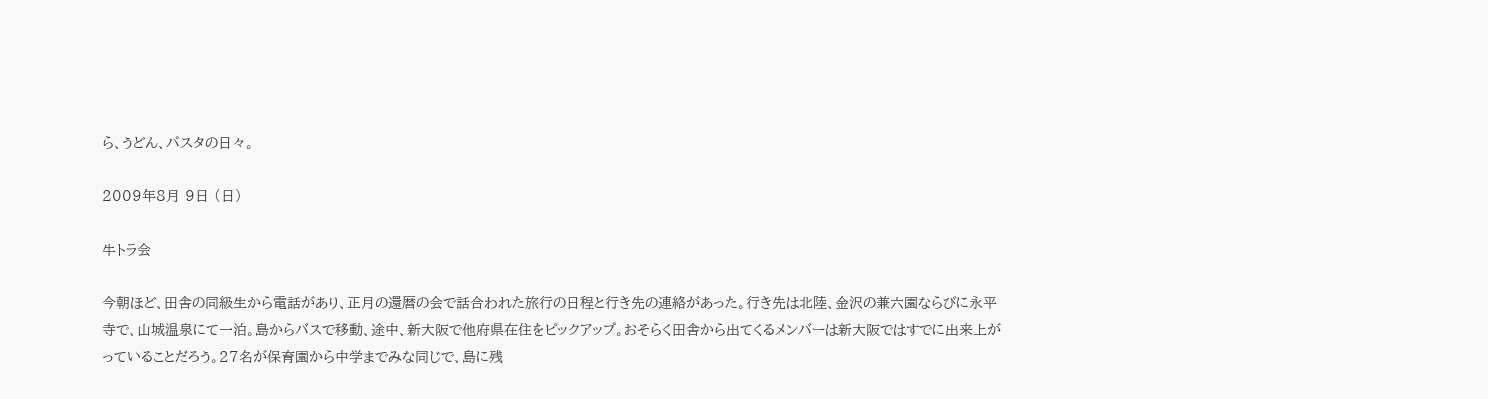ら、うどん、パスタの日々。

2009年8月 9日 (日)

牛トラ会

今朝ほど、田舎の同級生から電話があり、正月の還暦の会で話合われた旅行の日程と行き先の連絡があった。行き先は北陸、金沢の兼六園ならびに永平寺で、山城温泉にて一泊。島からバスで移動、途中、新大阪で他府県在住をピックアップ。おそらく田舎から出てくるメンバーは新大阪ではすでに出来上がっていることだろう。27名が保育園から中学までみな同じで、島に残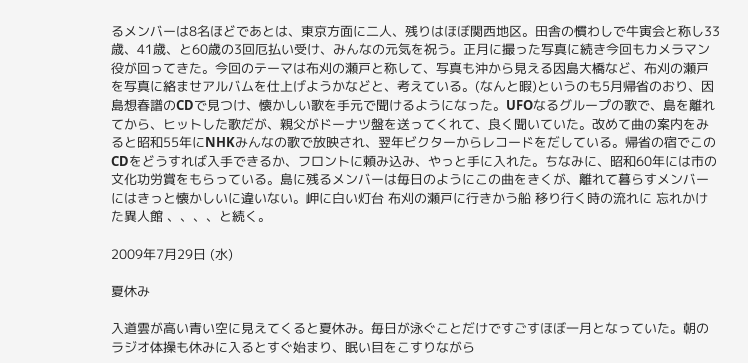るメンバーは8名ほどであとは、東京方面に二人、残りはほぼ関西地区。田舎の慣わしで牛寅会と称し33歳、41歳、と60歳の3回厄払い受け、みんなの元気を祝う。正月に撮った写真に続き今回もカメラマン役が回ってきた。今回のテーマは布刈の瀬戸と称して、写真も沖から見える因島大橋など、布刈の瀬戸を写真に絡ませアルバムを仕上げようかなどと、考えている。(なんと暇)というのも5月帰省のおり、因島想春譜のCDで見つけ、懐かしい歌を手元で聞けるようになった。UFOなるグループの歌で、島を離れてから、ヒットした歌だが、親父がドーナツ盤を送ってくれて、良く聞いていた。改めて曲の案内をみると昭和55年にNHKみんなの歌で放映され、翌年ビクターからレコードをだしている。帰省の宿でこのCDをどうすれば入手できるか、フロントに頼み込み、やっと手に入れた。ちなみに、昭和60年には市の文化功労賞をもらっている。島に残るメンバーは毎日のようにこの曲をきくが、離れて暮らすメンバーにはきっと懐かしいに違いない。岬に白い灯台 布刈の瀬戸に行きかう船 移り行く時の流れに 忘れかけた異人館 、、、、と続く。

2009年7月29日 (水)

夏休み

入道雲が高い青い空に見えてくると夏休み。毎日が泳ぐことだけですごすほぼ一月となっていた。朝のラジオ体操も休みに入るとすぐ始まり、眠い目をこすりながら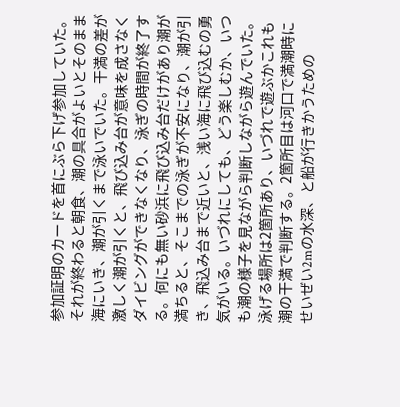参加証明のカードを首にぶら下げ参加していた。それが終わると朝食、潮の具合がよいとそのまま海にいき、潮が引くまで泳いでいた。干満の差が激しく潮が引くと、飛び込み台が意味を成さなくダイビングができなくなり、泳ぎの時間が終了する。何にも無い砂浜に飛び込み台だけがあり潮が満ちると、そこまでの泳ぎが不安になり、潮が引き、飛込み台まで近いと、浅い海に飛び込むの勇気がいる。いづれにしても、どう楽しむか、いつも潮の様子を見ながら判断しながら遊んでいた。泳げる場所は2箇所あり、いづれで遊ぶかこれも潮の干満で判断する。2箇所目は河口で満潮時にせいぜい2mの水深、と船が行きかうための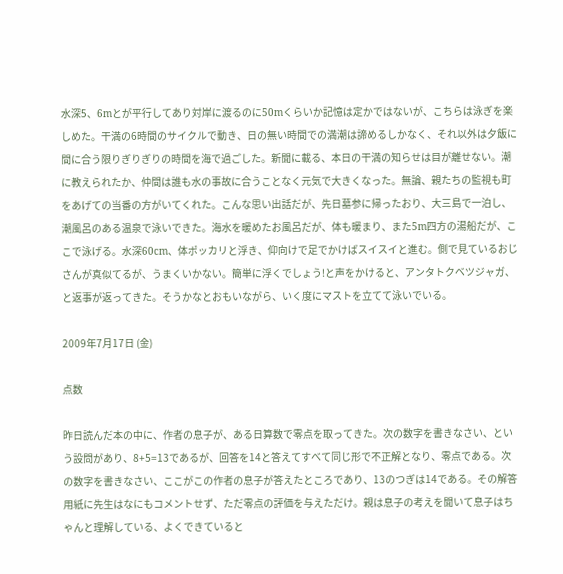水深5、6mとが平行してあり対岸に渡るのに50mくらいか記憶は定かではないが、こちらは泳ぎを楽しめた。干満の6時間のサイクルで動き、日の無い時間での満潮は諦めるしかなく、それ以外は夕飯に間に合う限りぎりぎりの時間を海で過ごした。新聞に載る、本日の干満の知らせは目が離せない。潮に教えられたか、仲間は誰も水の事故に合うことなく元気で大きくなった。無論、親たちの監視も町をあげての当番の方がいてくれた。こんな思い出話だが、先日墓参に帰ったおり、大三島で一泊し、潮風呂のある温泉で泳いできた。海水を暖めたお風呂だが、体も暖まり、また5m四方の湯船だが、ここで泳げる。水深60cm、体ポッカリと浮き、仰向けで足でかけばスイスイと進む。側で見ているおじさんが真似てるが、うまくいかない。簡単に浮くでしょう!と声をかけると、アンタトクベツジャガ、と返事が返ってきた。そうかなとおもいながら、いく度にマストを立てて泳いでいる。

2009年7月17日 (金)

点数

昨日読んだ本の中に、作者の息子が、ある日算数で零点を取ってきた。次の数字を書きなさい、という設問があり、8+5=13であるが、回答を14と答えてすべて同じ形で不正解となり、零点である。次の数字を書きなさい、ここがこの作者の息子が答えたところであり、13のつぎは14である。その解答用紙に先生はなにもコメントせず、ただ零点の評価を与えただけ。親は息子の考えを聞いて息子はちゃんと理解している、よくできていると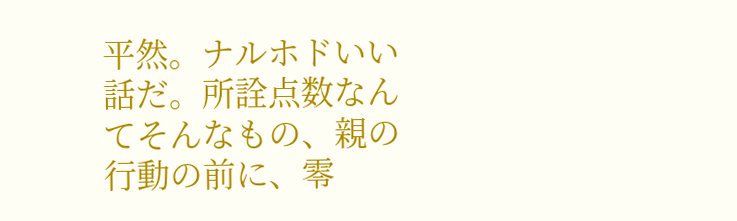平然。ナルホドいい話だ。所詮点数なんてそんなもの、親の行動の前に、零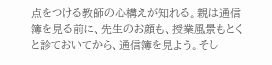点をつける教師の心構えが知れる。親は通信簿を見る前に、先生のお顔も、授業風景もとくと診ておいてから、通信簿を見よう。そし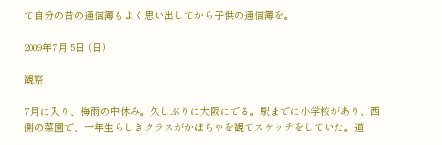て自分の昔の通信簿もよく思い出してから子供の通信簿を。

2009年7月 5日 (日)

観察

7月に入り、梅雨の中休み。久しぶりに大阪にでる。駅までに小学校があり、西側の菜園で、一年生らしきクラスがかぼちゃを観てスケッチをしていた。道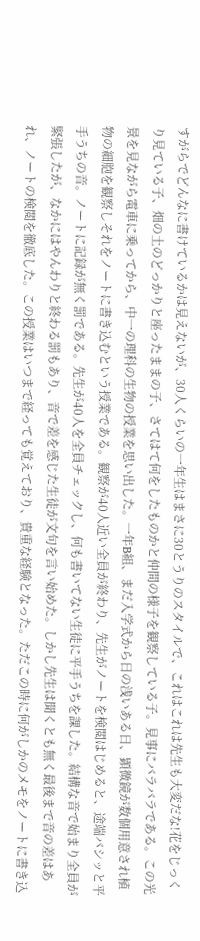すがらでどんなに書けているかは見えないが、30人くらいの一年生はまさに30とうりのスタイルで、これはこれは先生も大変だな!花をじっくり見ている子、畑の土のどっかりと座ったままの子、さてはて何をしたものかと仲間の様子を観察している子。見事にバラバラである。この光景を見ながら電車に乗ってから、中一の理科の生物の授業を思い出した。一年B組、まだ入学式から日の浅いある日、顕微鏡が数個用意され植物の細胞を観察しそれをノートに書き込むという授業である。観察が40人近い全員が終わり、先生がノートを検閲はじめると、途端バシッと平手うちの音。ノートに記録が無く罰である。先生が40人を全員チェックし、何も書いてない生徒に平手うちを課した。結構な音で始まり全員が緊張したが、なかにはやんわりと終わる罰もあり、音で差を感じた生徒が文句を言い始めた。しかし先生は聞くとも無く最後まで音の差はあれ、ノートの検閲を徹底した。この授業はいつまで経っても覚えており、貴重な経験となった。ただこの時に何がしかのメモをノートに書き込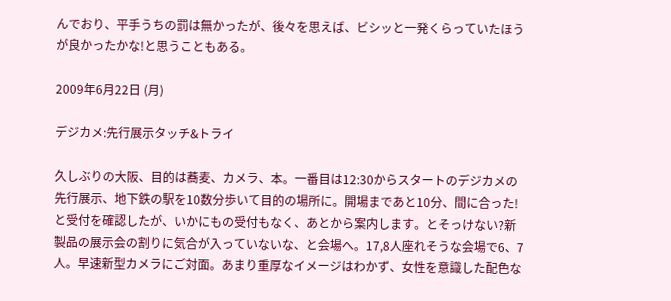んでおり、平手うちの罰は無かったが、後々を思えば、ビシッと一発くらっていたほうが良かったかな!と思うこともある。

2009年6月22日 (月)

デジカメ:先行展示タッチ&トライ

久しぶりの大阪、目的は蕎麦、カメラ、本。一番目は12:30からスタートのデジカメの先行展示、地下鉄の駅を10数分歩いて目的の場所に。開場まであと10分、間に合った!と受付を確認したが、いかにもの受付もなく、あとから案内します。とそっけない?新製品の展示会の割りに気合が入っていないな、と会場へ。17,8人座れそうな会場で6、7人。早速新型カメラにご対面。あまり重厚なイメージはわかず、女性を意識した配色な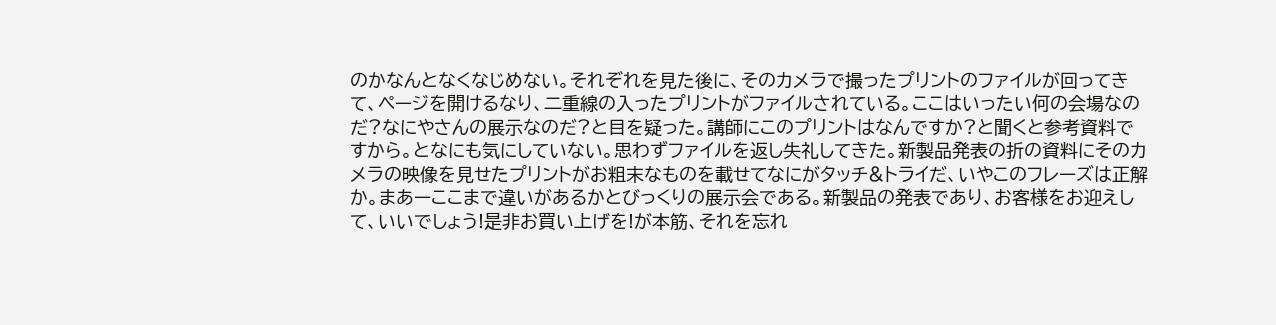のかなんとなくなじめない。それぞれを見た後に、そのカメラで撮ったプリントのファイルが回ってきて、ページを開けるなり、二重線の入ったプリントがファイルされている。ここはいったい何の会場なのだ?なにやさんの展示なのだ?と目を疑った。講師にこのプリントはなんですか?と聞くと参考資料ですから。となにも気にしていない。思わずファイルを返し失礼してきた。新製品発表の折の資料にそのカメラの映像を見せたプリントがお粗末なものを載せてなにがタッチ&トライだ、いやこのフレーズは正解か。まあーここまで違いがあるかとびっくりの展示会である。新製品の発表であり、お客様をお迎えして、いいでしょう!是非お買い上げを!が本筋、それを忘れ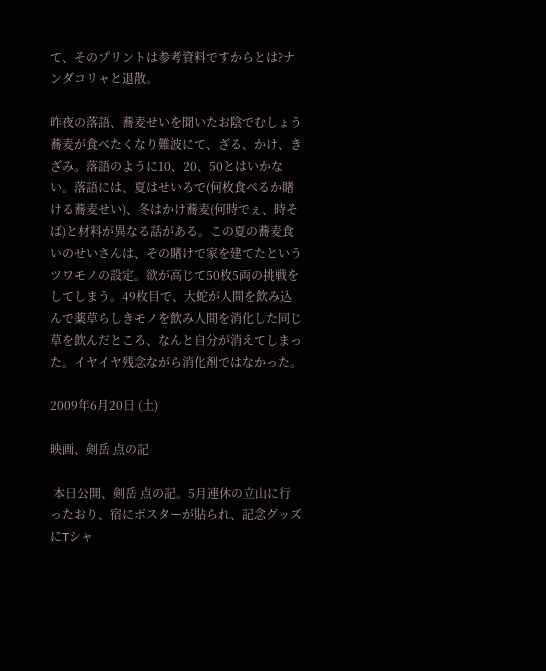て、そのプリントは参考資料ですからとは?ナンダコリャと退散。

昨夜の落語、蕎麦せいを聞いたお陰でむしょう蕎麦が食べたくなり難波にて、ざる、かけ、きざみ。落語のように10、20、50とはいかない。落語には、夏はせいろで(何枚食べるか賭ける蕎麦せい)、冬はかけ蕎麦(何時でぇ、時そば)と材料が異なる話がある。この夏の蕎麦食いのせいさんは、その賭けで家を建てたというツワモノの設定。欲が高じて50枚5両の挑戦をしてしまう。49枚目で、大蛇が人間を飲み込んで薬草らしきモノを飲み人間を消化した同じ草を飲んだところ、なんと自分が消えてしまった。イヤイヤ残念ながら消化剤ではなかった。

2009年6月20日 (土)

映画、剣岳 点の記

 本日公開、剣岳 点の記。5月連休の立山に行ったおり、宿にポスターが貼られ、記念グッズにTシャ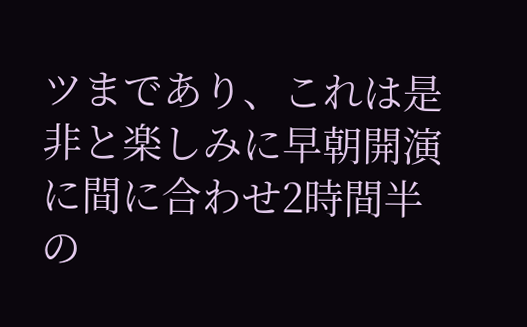ツまであり、これは是非と楽しみに早朝開演に間に合わせ2時間半の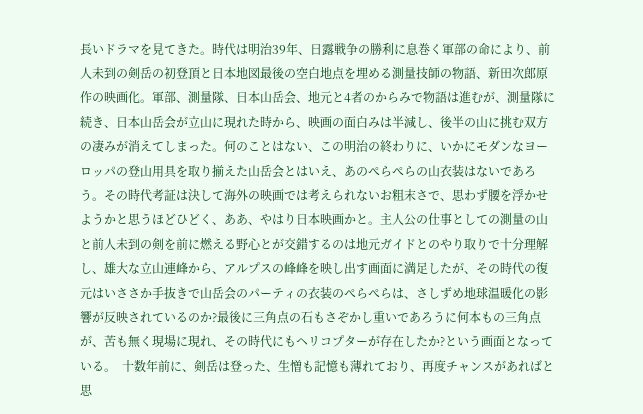長いドラマを見てきた。時代は明治39年、日露戦争の勝利に息巻く軍部の命により、前人未到の剣岳の初登頂と日本地図最後の空白地点を埋める測量技師の物語、新田次郎原作の映画化。軍部、測量隊、日本山岳会、地元と4者のからみで物語は進むが、測量隊に続き、日本山岳会が立山に現れた時から、映画の面白みは半減し、後半の山に挑む双方の凄みが消えてしまった。何のことはない、この明治の終わりに、いかにモダンなヨーロッパの登山用具を取り揃えた山岳会とはいえ、あのぺらぺらの山衣装はないであろう。その時代考証は決して海外の映画では考えられないお粗末さで、思わず腰を浮かせようかと思うほどひどく、ああ、やはり日本映画かと。主人公の仕事としての測量の山と前人未到の剣を前に燃える野心とが交錯するのは地元ガイドとのやり取りで十分理解し、雄大な立山連峰から、アルプスの峰峰を映し出す画面に満足したが、その時代の復元はいささか手抜きで山岳会のパーティの衣装のぺらぺらは、さしずめ地球温暖化の影響が反映されているのか?最後に三角点の石もさぞかし重いであろうに何本もの三角点が、苦も無く現場に現れ、その時代にもヘリコプターが存在したか?という画面となっている。  十数年前に、剣岳は登った、生憎も記憶も薄れており、再度チャンスがあればと思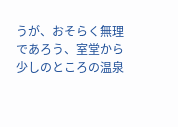うが、おそらく無理であろう、室堂から少しのところの温泉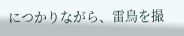につかりながら、雷鳥を撮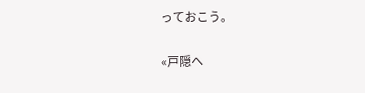っておこう。

«戸隠へ